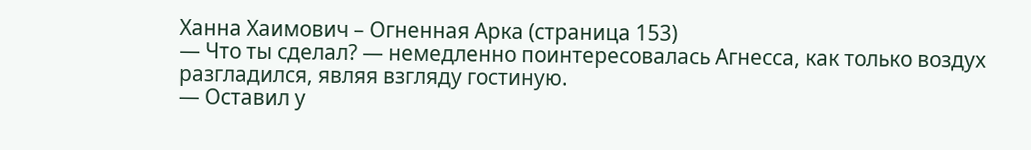Ханна Хаимович – Огненная Арка (страница 153)
— Что ты сделал? — немедленно поинтересовалась Агнесса, как только воздух разгладился, являя взгляду гостиную.
— Оставил у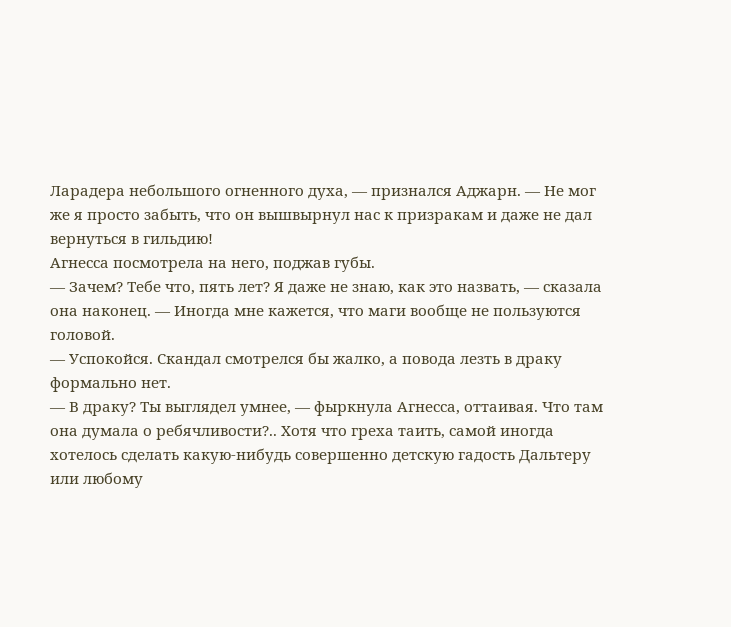Ларадера небольшого огненного духа, — признался Аджарн. — Не мог же я просто забыть, что он вышвырнул нас к призракам и даже не дал вернуться в гильдию!
Агнесса посмотрела на него, поджав губы.
— Зачем? Тебе что, пять лет? Я даже не знаю, как это назвать, — сказала она наконец. — Иногда мне кажется, что маги вообще не пользуются головой.
— Успокойся. Скандал смотрелся бы жалко, а повода лезть в драку формально нет.
— В драку? Ты выглядел умнее, — фыркнула Агнесса, оттаивая. Что там она думала о ребячливости?.. Хотя что греха таить, самой иногда хотелось сделать какую-нибудь совершенно детскую гадость Дальтеру или любому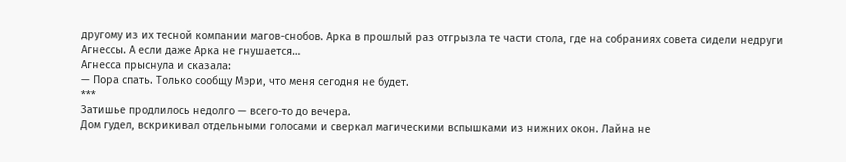другому из их тесной компании магов-снобов. Арка в прошлый раз отгрызла те части стола, где на собраниях совета сидели недруги Агнессы. А если даже Арка не гнушается…
Агнесса прыснула и сказала:
— Пора спать. Только сообщу Мэри, что меня сегодня не будет.
***
Затишье продлилось недолго — всего-то до вечера.
Дом гудел, вскрикивал отдельными голосами и сверкал магическими вспышками из нижних окон. Лайна не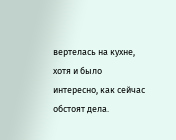вертелась на кухне, хотя и было интересно, как сейчас обстоят дела.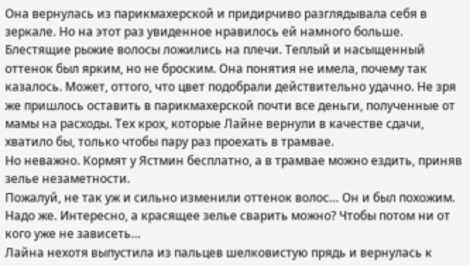Она вернулась из парикмахерской и придирчиво разглядывала себя в зеркале. Но на этот раз увиденное нравилось ей намного больше.
Блестящие рыжие волосы ложились на плечи. Теплый и насыщенный оттенок был ярким, но не броским. Она понятия не имела, почему так казалось. Может, оттого, что цвет подобрали действительно удачно. Не зря же пришлось оставить в парикмахерской почти все деньги, полученные от мамы на расходы. Тех крох, которые Лайне вернули в качестве сдачи, хватило бы, только чтобы пару раз проехать в трамвае.
Но неважно. Кормят у Ястмин бесплатно, а в трамвае можно ездить, приняв зелье незаметности.
Пожалуй, не так уж и сильно изменили оттенок волос… Он и был похожим. Надо же. Интересно, а красящее зелье сварить можно? Чтобы потом ни от кого уже не зависеть…
Лайна нехотя выпустила из пальцев шелковистую прядь и вернулась к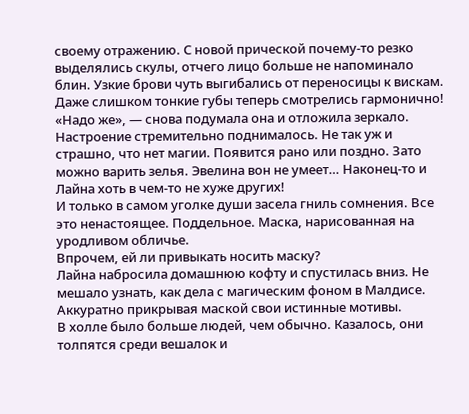своему отражению. С новой прической почему-то резко выделялись скулы, отчего лицо больше не напоминало блин. Узкие брови чуть выгибались от переносицы к вискам. Даже слишком тонкие губы теперь смотрелись гармонично!
«Надо же», — снова подумала она и отложила зеркало. Настроение стремительно поднималось. Не так уж и страшно, что нет магии. Появится рано или поздно. Зато можно варить зелья. Эвелина вон не умеет… Наконец-то и Лайна хоть в чем-то не хуже других!
И только в самом уголке души засела гниль сомнения. Все это ненастоящее. Поддельное. Маска, нарисованная на уродливом обличье.
Впрочем, ей ли привыкать носить маску?
Лайна набросила домашнюю кофту и спустилась вниз. Не мешало узнать, как дела с магическим фоном в Малдисе. Аккуратно прикрывая маской свои истинные мотивы.
В холле было больше людей, чем обычно. Казалось, они толпятся среди вешалок и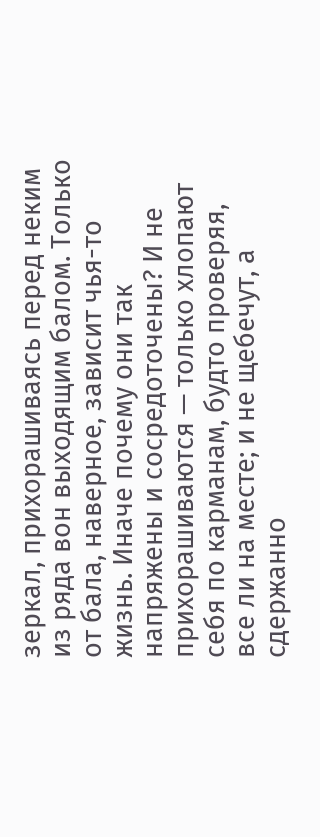зеркал, прихорашиваясь перед неким из ряда вон выходящим балом. Только от бала, наверное, зависит чья-то жизнь. Иначе почему они так напряжены и сосредоточены? И не прихорашиваются — только хлопают себя по карманам, будто проверяя, все ли на месте; и не щебечут, а сдержанно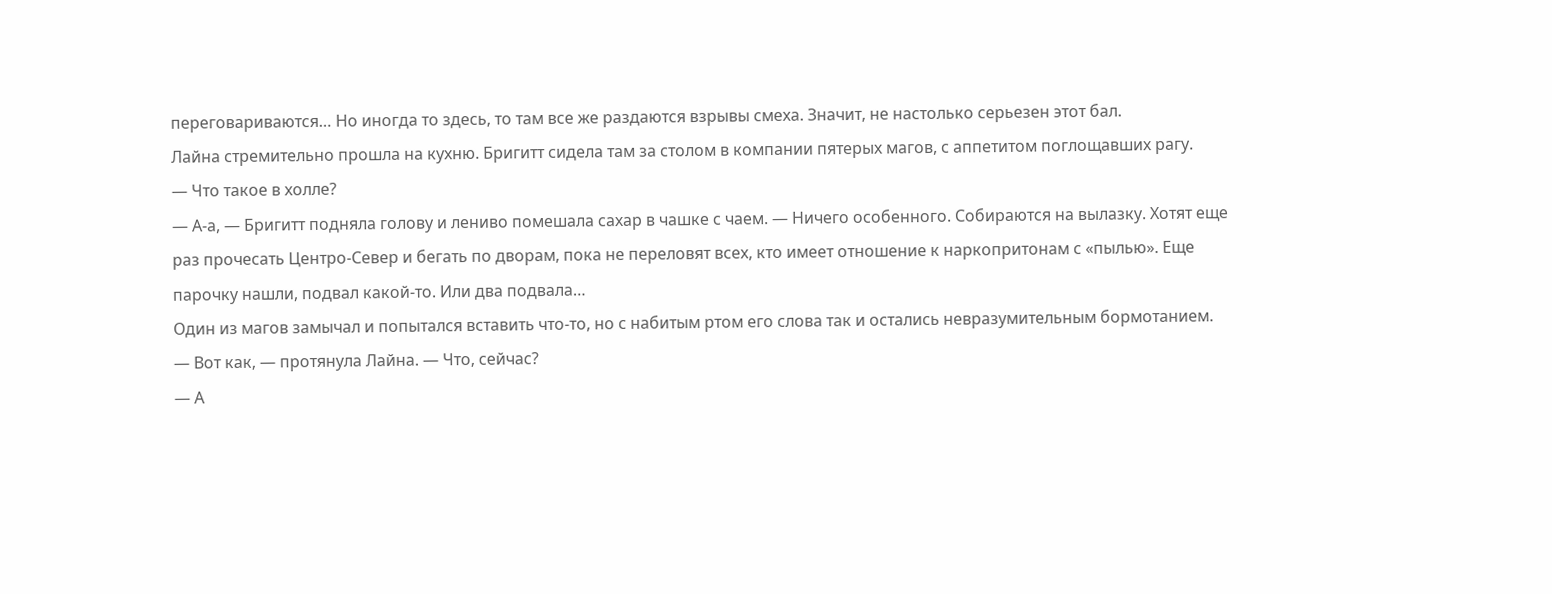переговариваются… Но иногда то здесь, то там все же раздаются взрывы смеха. Значит, не настолько серьезен этот бал.
Лайна стремительно прошла на кухню. Бригитт сидела там за столом в компании пятерых магов, с аппетитом поглощавших рагу.
— Что такое в холле?
— А-а, — Бригитт подняла голову и лениво помешала сахар в чашке с чаем. — Ничего особенного. Собираются на вылазку. Хотят еще раз прочесать Центро-Север и бегать по дворам, пока не переловят всех, кто имеет отношение к наркопритонам с «пылью». Еще парочку нашли, подвал какой-то. Или два подвала…
Один из магов замычал и попытался вставить что-то, но с набитым ртом его слова так и остались невразумительным бормотанием.
— Вот как, — протянула Лайна. — Что, сейчас?
— А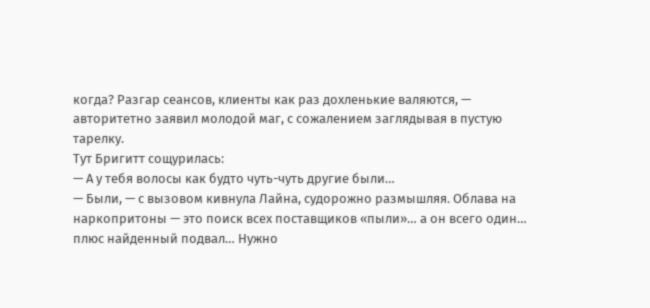когда? Разгар сеансов, клиенты как раз дохленькие валяются, — авторитетно заявил молодой маг, с сожалением заглядывая в пустую тарелку.
Тут Бригитт сощурилась:
— А у тебя волосы как будто чуть-чуть другие были…
— Были, — с вызовом кивнула Лайна, судорожно размышляя. Облава на наркопритоны — это поиск всех поставщиков «пыли»… а он всего один… плюс найденный подвал… Нужно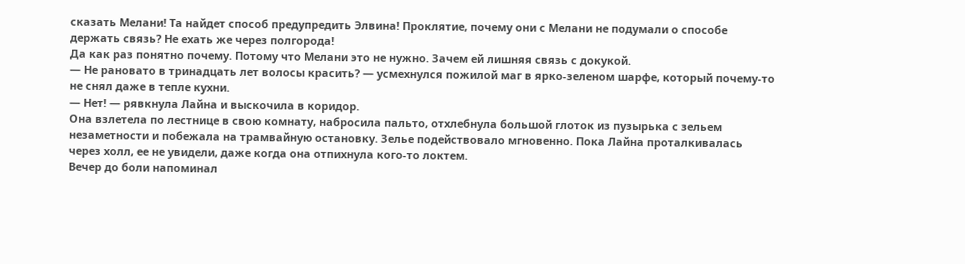сказать Мелани! Та найдет способ предупредить Элвина! Проклятие, почему они с Мелани не подумали о способе держать связь? Не ехать же через полгорода!
Да как раз понятно почему. Потому что Мелани это не нужно. Зачем ей лишняя связь с докукой.
— Не рановато в тринадцать лет волосы красить? — усмехнулся пожилой маг в ярко-зеленом шарфе, который почему-то не снял даже в тепле кухни.
— Нет! — рявкнула Лайна и выскочила в коридор.
Она взлетела по лестнице в свою комнату, набросила пальто, отхлебнула большой глоток из пузырька с зельем незаметности и побежала на трамвайную остановку. Зелье подействовало мгновенно. Пока Лайна проталкивалась через холл, ее не увидели, даже когда она отпихнула кого-то локтем.
Вечер до боли напоминал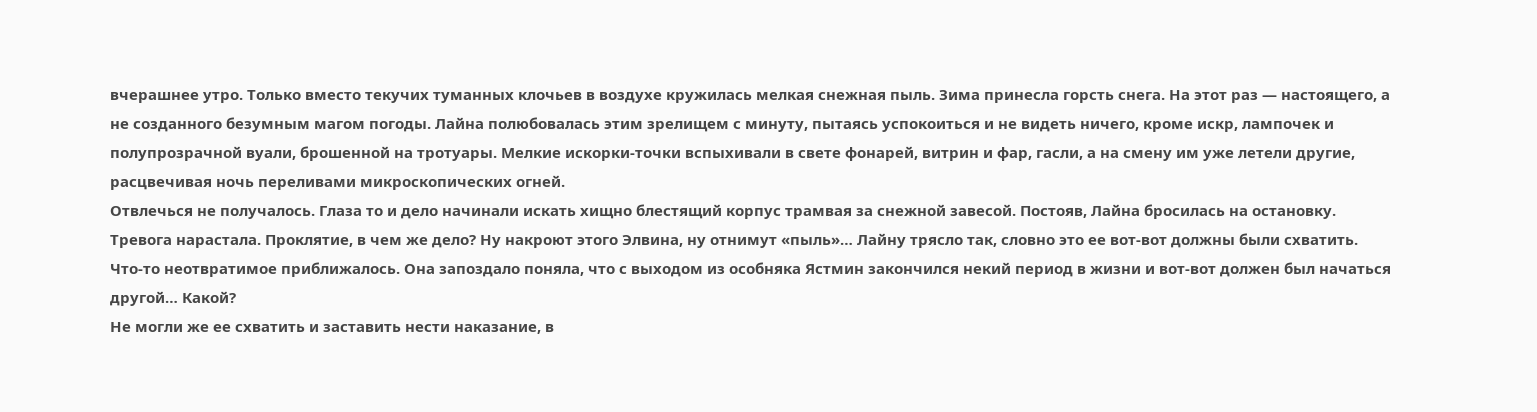вчерашнее утро. Только вместо текучих туманных клочьев в воздухе кружилась мелкая снежная пыль. Зима принесла горсть снега. На этот раз — настоящего, а не созданного безумным магом погоды. Лайна полюбовалась этим зрелищем с минуту, пытаясь успокоиться и не видеть ничего, кроме искр, лампочек и полупрозрачной вуали, брошенной на тротуары. Мелкие искорки-точки вспыхивали в свете фонарей, витрин и фар, гасли, а на смену им уже летели другие, расцвечивая ночь переливами микроскопических огней.
Отвлечься не получалось. Глаза то и дело начинали искать хищно блестящий корпус трамвая за снежной завесой. Постояв, Лайна бросилась на остановку.
Тревога нарастала. Проклятие, в чем же дело? Ну накроют этого Элвина, ну отнимут «пыль»… Лайну трясло так, словно это ее вот-вот должны были схватить. Что-то неотвратимое приближалось. Она запоздало поняла, что с выходом из особняка Ястмин закончился некий период в жизни и вот-вот должен был начаться другой… Какой?
Не могли же ее схватить и заставить нести наказание, в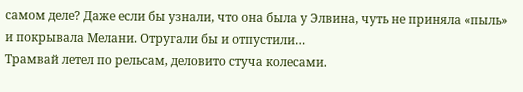самом деле? Даже если бы узнали, что она была у Элвина, чуть не приняла «пыль» и покрывала Мелани. Отругали бы и отпустили…
Трамвай летел по рельсам, деловито стуча колесами.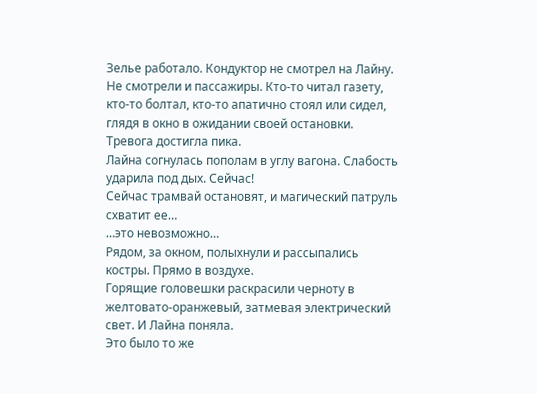Зелье работало. Кондуктор не смотрел на Лайну. Не смотрели и пассажиры. Кто-то читал газету, кто-то болтал, кто-то апатично стоял или сидел, глядя в окно в ожидании своей остановки.
Тревога достигла пика.
Лайна согнулась пополам в углу вагона. Слабость ударила под дых. Сейчас!
Сейчас трамвай остановят, и магический патруль схватит ее…
…это невозможно…
Рядом, за окном, полыхнули и рассыпались костры. Прямо в воздухе.
Горящие головешки раскрасили черноту в желтовато-оранжевый, затмевая электрический свет. И Лайна поняла.
Это было то же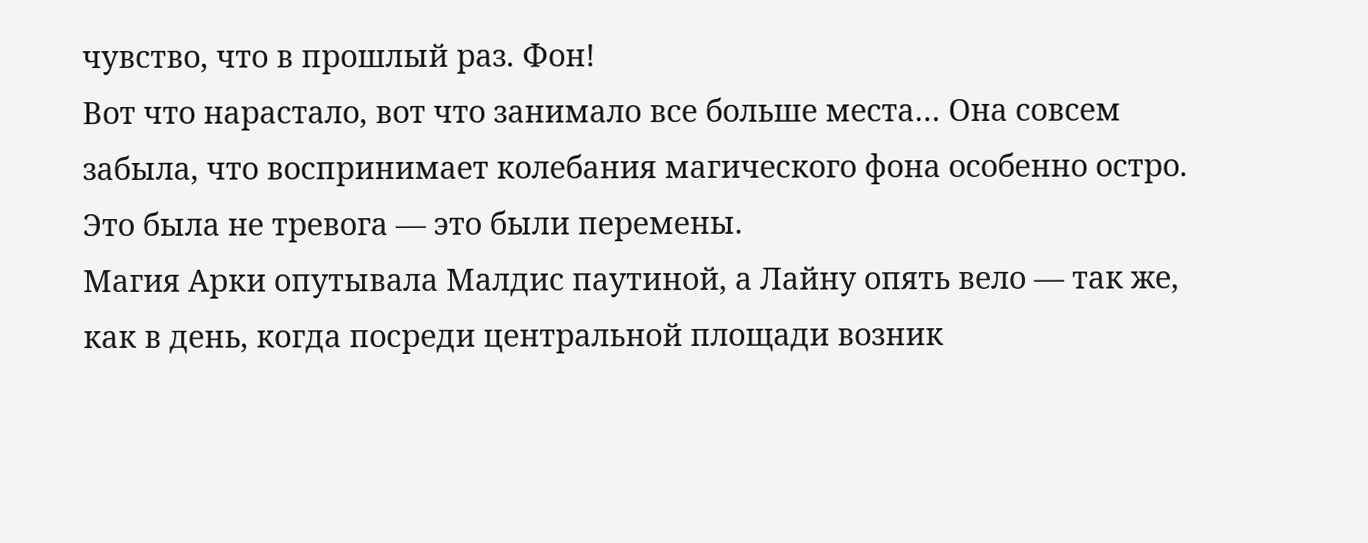чувство, что в прошлый раз. Фон!
Вот что нарастало, вот что занимало все больше места… Она совсем забыла, что воспринимает колебания магического фона особенно остро. Это была не тревога — это были перемены.
Магия Арки опутывала Малдис паутиной, а Лайну опять вело — так же, как в день, когда посреди центральной площади возник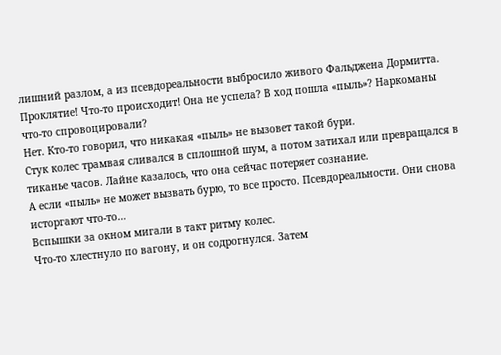лишний разлом, а из псевдореальности выбросило живого Фальджена Дормитта.
Проклятие! Что-то происходит! Она не успела? В ход пошла «пыль»? Наркоманы что-то спровоцировали?
Нет. Кто-то говорил, что никакая «пыль» не вызовет такой бури.
Стук колес трамвая сливался в сплошной шум, а потом затихал или превращался в тиканье часов. Лайне казалось, что она сейчас потеряет сознание.
А если «пыль» не может вызвать бурю, то все просто. Псевдореальности. Они снова исторгают что-то…
Вспышки за окном мигали в такт ритму колес.
Что-то хлестнуло по вагону, и он содрогнулся. Затем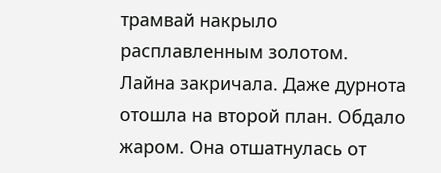трамвай накрыло расплавленным золотом.
Лайна закричала. Даже дурнота отошла на второй план. Обдало жаром. Она отшатнулась от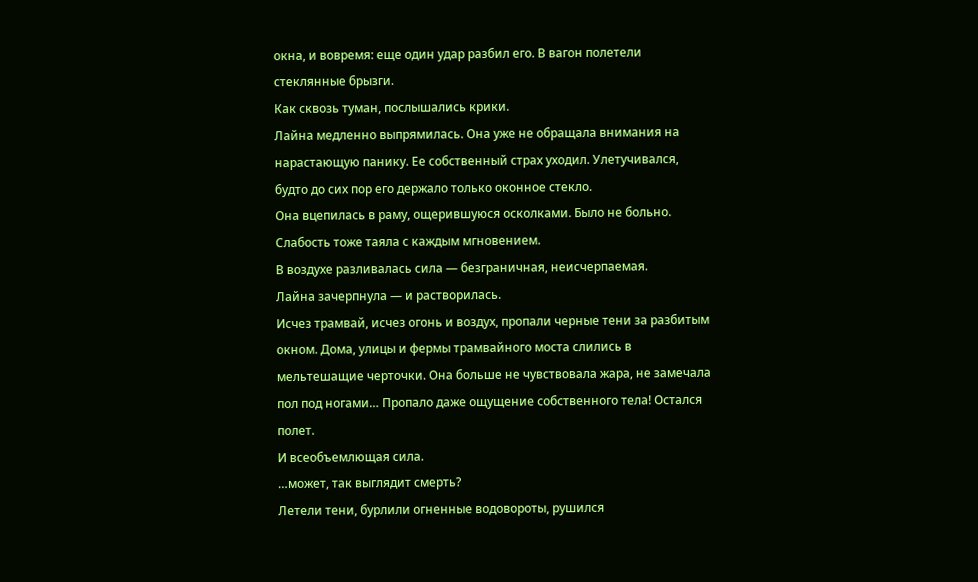окна, и вовремя: еще один удар разбил его. В вагон полетели стеклянные брызги.
Как сквозь туман, послышались крики.
Лайна медленно выпрямилась. Она уже не обращала внимания на нарастающую панику. Ее собственный страх уходил. Улетучивался, будто до сих пор его держало только оконное стекло.
Она вцепилась в раму, ощерившуюся осколками. Было не больно. Слабость тоже таяла с каждым мгновением.
В воздухе разливалась сила — безграничная, неисчерпаемая.
Лайна зачерпнула — и растворилась.
Исчез трамвай, исчез огонь и воздух, пропали черные тени за разбитым окном. Дома, улицы и фермы трамвайного моста слились в мельтешащие черточки. Она больше не чувствовала жара, не замечала пол под ногами… Пропало даже ощущение собственного тела! Остался полет.
И всеобъемлющая сила.
…может, так выглядит смерть?
Летели тени, бурлили огненные водовороты, рушился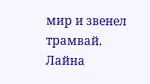мир и звенел трамвай.
Лайна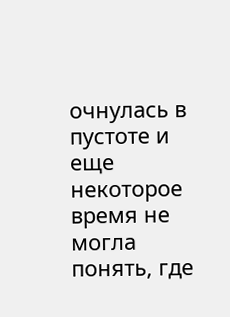очнулась в пустоте и еще некоторое время не могла понять, где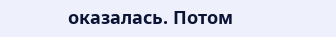оказалась. Потом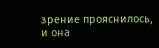зрение прояснилось, и она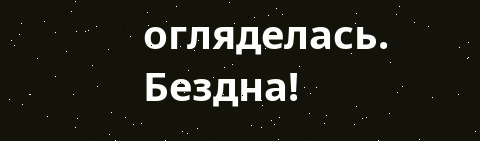огляделась.
Бездна!